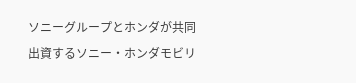ソニーグループとホンダが共同出資するソニー・ホンダモビリ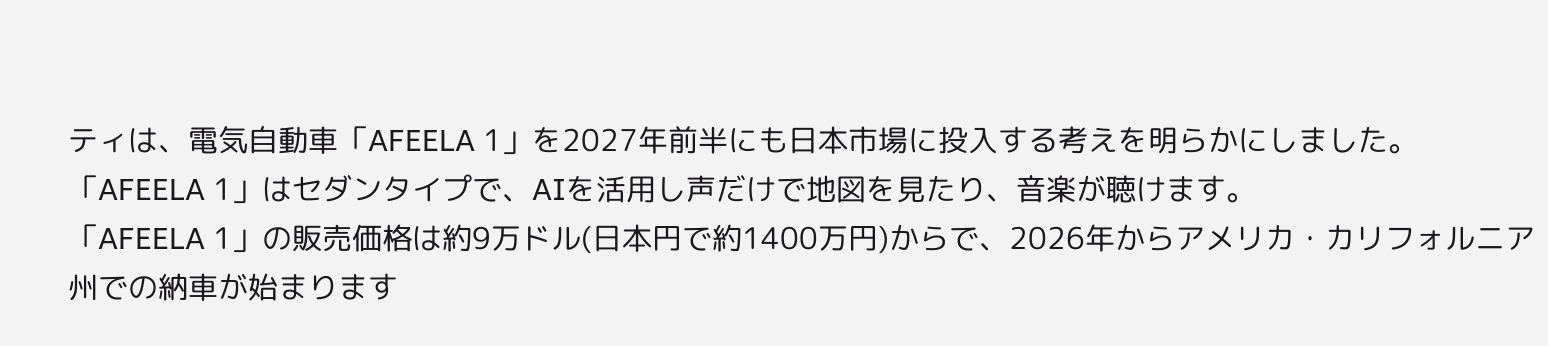ティは、電気自動車「AFEELA 1」を2027年前半にも日本市場に投入する考えを明らかにしました。
「AFEELA 1」はセダンタイプで、AIを活用し声だけで地図を見たり、音楽が聴けます。
「AFEELA 1」の販売価格は約9万ドル(日本円で約1400万円)からで、2026年からアメリカ・カリフォルニア州での納車が始まります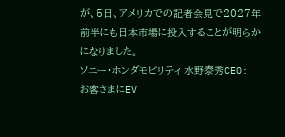が、5日、アメリカでの記者会見で2027年前半にも日本市場に投入することが明らかになりました。
ソニー・ホンダモビリティ 水野泰秀CEO:
お客さまにEV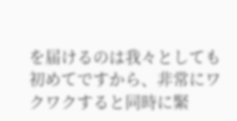を届けるのは我々としても初めてですから、非常にワクワクすると同時に緊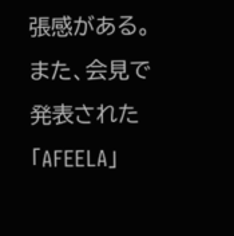張感がある。
また、会見で発表された「AFEELA」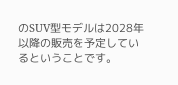のSUV型モデルは2028年以降の販売を予定しているということです。